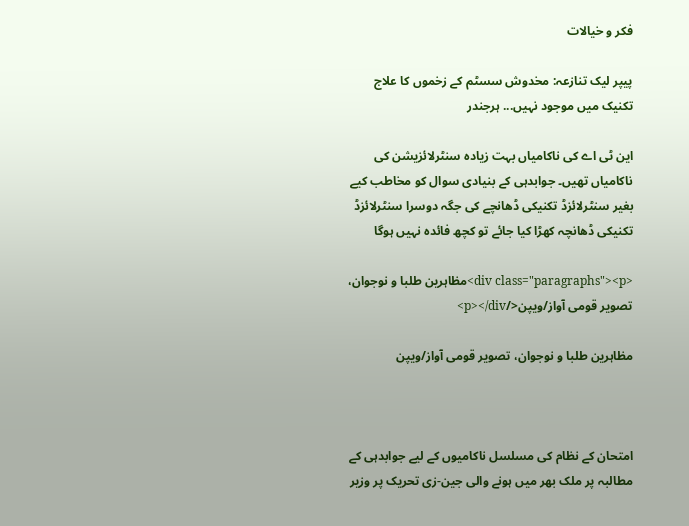فکر و خیالات

پیپر لیک تنازعہ: مخدوش سسٹم کے زخموں کا علاج تکنیک میں موجود نہیں... ہرجندر

این ٹی اے کی ناکامیاں بہت زیادہ سنٹرلائزیشن کی ناکامیاں تھیں۔ جوابدہی کے بنیادی سوال کو مخاطب کیے بغیر سنٹرلائزڈ تکنیکی ڈھانچے کی جگہ دوسرا سنٹرلائزڈ تکنیکی ڈھانچہ کھڑا کیا جائے تو کچھ فائدہ نہیں ہوگا

<div class="paragraphs"><p>مظاہرین طلبا و نوجوان، تصویر قومی آواز/ویپن</p></div>

مظاہرین طلبا و نوجوان، تصویر قومی آواز/ویپن



امتحان کے نظام کی مسلسل ناکامیوں کے لیے جوابدہی کے مطالبہ پر ملک بھر میں ہونے والی جین-زی تحریک پر وزیر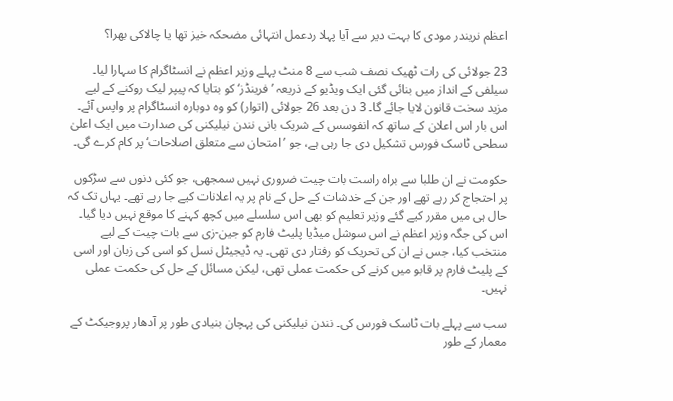اعظم نریندر مودی کا بہت دیر سے آیا پہلا ردعمل انتہائی مضحکہ خیز تھا یا چالاکی بھرا؟

23 جولائی کی رات ٹھیک نصف شب سے 8 منٹ پہلے وزیر اعظم نے انسٹاگرام کا سہارا لیا۔ سیلفی کے انداز میں بنائی گئی ایک ویڈیو کے ذریعہ ’فرینڈز‘ کو بتایا کہ پیپر لیک روکنے کے لیے مزید سخت قانون لایا جائے گا۔ 3 دن بعد 26 جولائی (اتوار) کو وہ دوبارہ انسٹاگرام پر واپس آئے۔ اس بار اس اعلان کے ساتھ کہ انفوسس کے شریک بانی نندن نیلیکنی کی صدارت میں ایک اعلیٰ سطحی ٹاسک فورس تشکیل دی جا رہی ہے، جو ’امتحان سے متعلق اصلاحات‘ پر کام کرے گی۔

حکومت نے ان طلبا سے براہ راست بات چیت ضروری نہیں سمجھی، جو کئی دنوں سے سڑکوں پر احتجاج کر رہے تھے اور جن کے خدشات کے حل کے نام پر یہ اعلانات کیے جا رہے تھے۔ یہاں تک کہ حال ہی میں مقرر کیے گئے وزیر تعلیم کو بھی اس سلسلے میں کچھ کہنے کا موقع نہیں دیا گیا۔ اس کی جگہ وزیر اعظم نے اس سوشل میڈیا پلیٹ فارم کو جین-زی سے بات چیت کے لیے منتخب کیا، جس نے ان کی تحریک کو رفتار دی تھی۔ یہ ڈیجیٹل نسل کو اسی کی زبان اور اسی کے پلیٹ فارم پر قابو میں کرنے کی حکمت عملی تھی، لیکن مسائل کے حل کی حکمت عملی نہیں۔

سب سے پہلے بات ٹاسک فورس کی۔ نندن نیلیکنی کی پہچان بنیادی طور پر آدھار پروجیکٹ کے معمار کے طور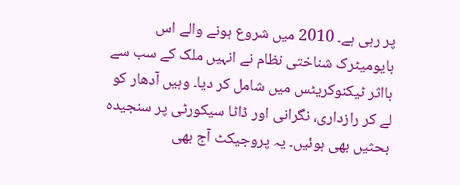پر رہی ہے۔ 2010 میں شروع ہونے والے اس بایومیٹرک شناختی نظام نے انہیں ملک کے سب سے بااثر ٹیکنوکریٹس میں شامل کر دیا۔ وہیں آدھار کو لے کر رازداری، نگرانی اور ڈاٹا سیکورٹی پر سنجیدہ بحثیں بھی ہوئیں۔ یہ پروجیکٹ آج بھی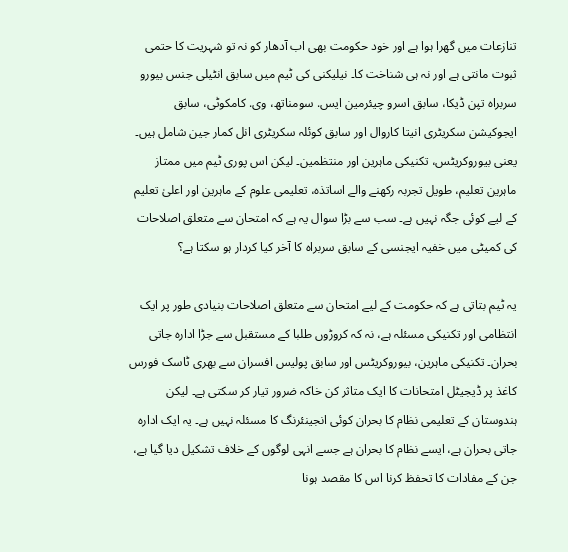تنازعات میں گھرا ہوا ہے اور خود حکومت بھی اب آدھار کو نہ تو شہریت کا حتمی ثبوت مانتی ہے اور نہ ہی شناخت کا۔ نیلیکنی کی ٹیم میں سابق انٹیلی جنس بیورو سربراہ تپن ڈیکا، سابق اسرو چیئرمین ایس. سومناتھ، وی. کامکوٹی، سابق ایجوکیشن سکریٹری انیتا کاروال اور سابق کوئلہ سکریٹری انل کمار جین شامل ہیں۔ یعنی بیوروکریٹس، تکنیکی ماہرین اور منتظمین۔ لیکن اس پوری ٹیم میں ممتاز ماہرین تعلیم، طویل تجربہ رکھنے والے اساتذہ، تعلیمی علوم کے ماہرین اور اعلیٰ تعلیم کے لیے کوئی جگہ نہیں ہے۔ سب سے بڑا سوال یہ ہے کہ امتحان سے متعلق اصلاحات کی کمیٹی میں خفیہ ایجنسی کے سابق سربراہ کا آخر کیا کردار ہو سکتا ہے؟

یہ ٹیم بتاتی ہے کہ حکومت کے لیے امتحان سے متعلق اصلاحات بنیادی طور پر ایک انتظامی اور تکنیکی مسئلہ ہے، نہ کہ کروڑوں طلبا کے مستقبل سے جڑا ادارہ جاتی بحران۔ تکنیکی ماہرین، بیوروکریٹس اور سابق پولیس افسران سے بھری ٹاسک فورس کاغذ پر ڈیجیٹل امتحانات کا ایک متاثر کن خاکہ ضرور تیار کر سکتی ہے۔ لیکن ہندوستان کے تعلیمی نظام کا بحران کوئی انجینئرنگ کا مسئلہ نہیں ہے۔ یہ ایک ادارہ جاتی بحران ہے، ایسے نظام کا بحران ہے جسے انہی لوگوں کے خلاف تشکیل دیا گیا ہے، جن کے مفادات کا تحفظ کرنا اس کا مقصد ہونا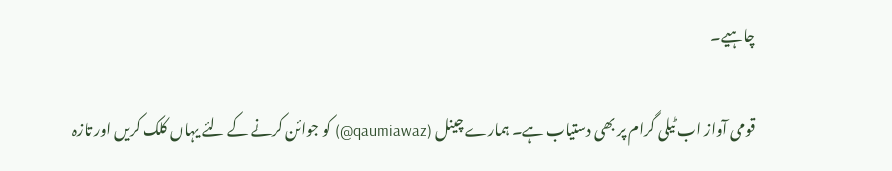چاہیے۔

قومی آواز اب ٹیلی گرام پر بھی دستیاب ہے۔ ہمارے چینل (qaumiawaz@) کو جوائن کرنے کے لئے یہاں کلک کریں اور تازہ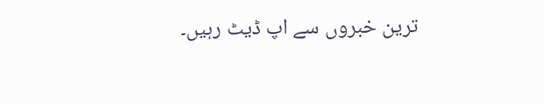ترین خبروں سے اپ ڈیٹ رہیں۔